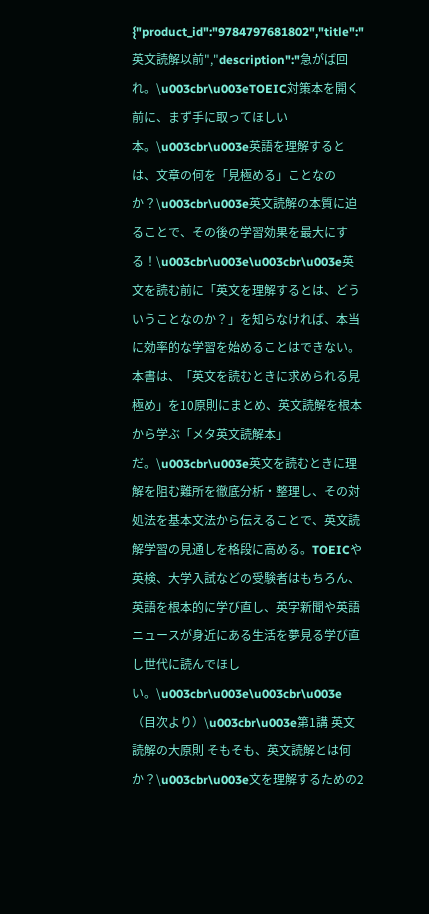{"product_id":"9784797681802","title":"英文読解以前","description":"急がば回れ。\u003cbr\u003eTOEIC対策本を開く前に、まず手に取ってほしい本。\u003cbr\u003e英語を理解するとは、文章の何を「見極める」ことなのか？\u003cbr\u003e英文読解の本質に迫ることで、その後の学習効果を最大にする！\u003cbr\u003e\u003cbr\u003e英文を読む前に「英文を理解するとは、どういうことなのか？」を知らなければ、本当に効率的な学習を始めることはできない。本書は、「英文を読むときに求められる見極め」を10原則にまとめ、英文読解を根本から学ぶ「メタ英文読解本」だ。\u003cbr\u003e英文を読むときに理解を阻む難所を徹底分析・整理し、その対処法を基本文法から伝えることで、英文読解学習の見通しを格段に高める。TOEICや英検、大学入試などの受験者はもちろん、英語を根本的に学び直し、英字新聞や英語ニュースが身近にある生活を夢見る学び直し世代に読んでほしい。\u003cbr\u003e\u003cbr\u003e（目次より）\u003cbr\u003e第1講 英文読解の大原則 そもそも、英文読解とは何か？\u003cbr\u003e文を理解するための2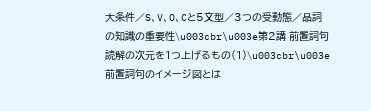大条件／S、V、O、Cと5文型／3つの受動態／品詞の知識の重要性\u003cbr\u003e第2講 前置詞句 読解の次元を1つ上げるもの（1）\u003cbr\u003e前置詞句のイメージ図とは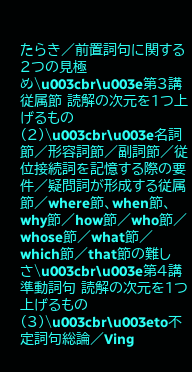たらき／前置詞句に関する2つの見極め\u003cbr\u003e第3講 従属節 読解の次元を1つ上げるもの（2）\u003cbr\u003e名詞節／形容詞節／副詞節／従位接続詞を記憶する際の要件／疑問詞が形成する従属節／where節、when節、why節／how節／who節／whose節／what節／which節／that節の難しさ\u003cbr\u003e第4講 準動詞句 読解の次元を1つ上げるもの（3）\u003cbr\u003eto不定詞句総論／Ving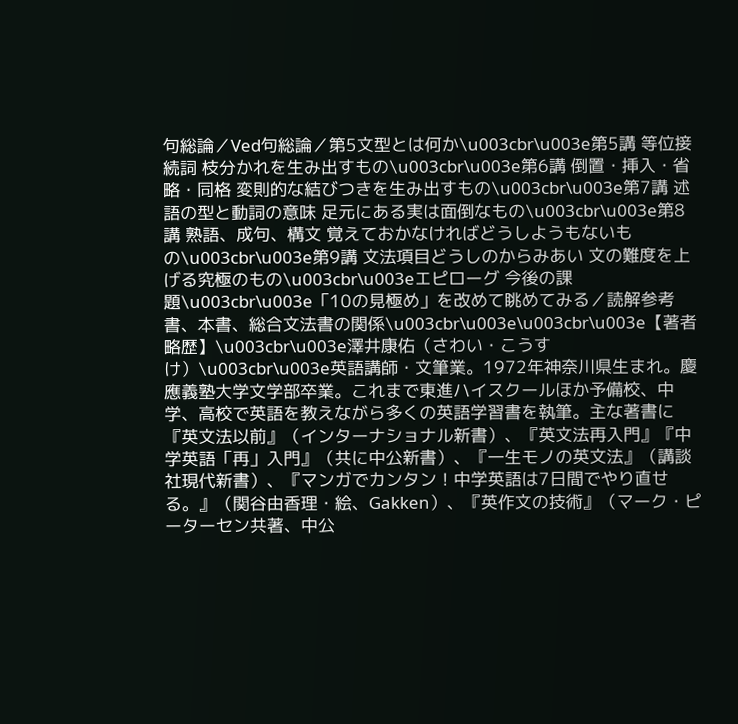句総論／Ved句総論／第5文型とは何か\u003cbr\u003e第5講 等位接続詞 枝分かれを生み出すもの\u003cbr\u003e第6講 倒置・挿入・省略・同格 変則的な結びつきを生み出すもの\u003cbr\u003e第7講 述語の型と動詞の意味 足元にある実は面倒なもの\u003cbr\u003e第8講 熟語、成句、構文 覚えておかなければどうしようもないもの\u003cbr\u003e第9講 文法項目どうしのからみあい 文の難度を上げる究極のもの\u003cbr\u003eエピローグ 今後の課題\u003cbr\u003e「10の見極め」を改めて眺めてみる／読解参考書、本書、総合文法書の関係\u003cbr\u003e\u003cbr\u003e【著者略歴】\u003cbr\u003e澤井康佑（さわい・こうすけ）\u003cbr\u003e英語講師・文筆業。1972年神奈川県生まれ。慶應義塾大学文学部卒業。これまで東進ハイスクールほか予備校、中学、高校で英語を教えながら多くの英語学習書を執筆。主な著書に『英文法以前』（インターナショナル新書）、『英文法再入門』『中学英語「再」入門』（共に中公新書）、『一生モノの英文法』（講談社現代新書）、『マンガでカンタン！中学英語は7日間でやり直せる。』（関谷由香理・絵、Gakken）、『英作文の技術』（マーク・ピーターセン共著、中公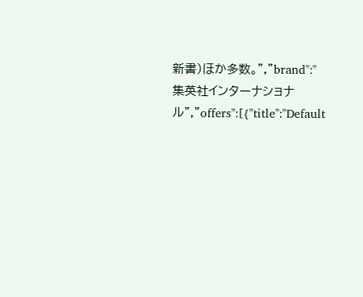新書）ほか多数。","brand":"集英社インターナショナル","offers":[{"title":"Default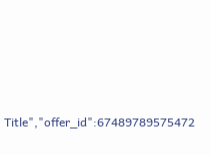Title","offer_id":67489789575472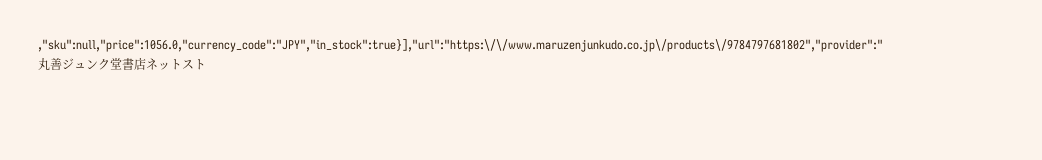,"sku":null,"price":1056.0,"currency_code":"JPY","in_stock":true}],"url":"https:\/\/www.maruzenjunkudo.co.jp\/products\/9784797681802","provider":"丸善ジュンク堂書店ネットスト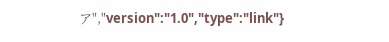ア","version":"1.0","type":"link"}